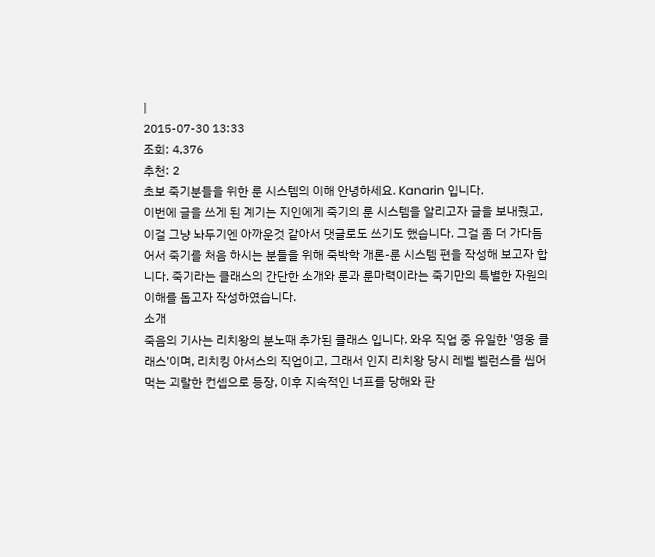|
2015-07-30 13:33
조회: 4,376
추천: 2
초보 죽기분들을 위한 룬 시스템의 이해 안녕하세요. Kanarin 입니다.
이번에 글을 쓰게 된 계기는 지인에게 죽기의 룬 시스템을 알리고자 글을 보내줬고, 이걸 그냥 놔두기엔 아까운것 같아서 댓글로도 쓰기도 했습니다. 그걸 좀 더 가다듬어서 죽기를 처음 하시는 분들을 위해 죽박학 개론-룬 시스템 편을 작성해 보고자 합니다. 죽기라는 클래스의 간단한 소개와 룬과 룬마력이라는 죽기만의 특별한 자원의 이해를 돕고자 작성하였습니다.
소개
죽음의 기사는 리치왕의 분노때 추가된 클래스 입니다. 와우 직업 중 유일한 '영웅 클래스'이며, 리치킹 아서스의 직업이고, 그래서 인지 리치왕 당시 레벨 벨런스를 씹어먹는 괴랄한 컨셉으로 등장, 이후 지속적인 너프를 당해와 판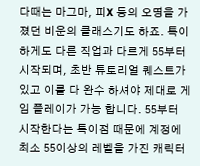다때는 마그마, 피X 등의 오명을 가졌던 비운의 클래스기도 하죠. 특이하게도 다른 직업과 다르게 55부터 시작되며, 초반 튜토리얼 퀘스트가 있고 이를 다 완수 하셔야 제대로 게임 플레이가 가능 합니다. 55부터 시작한다는 특이점 때문에 계정에 최소 55이상의 레벨을 가진 캐릭터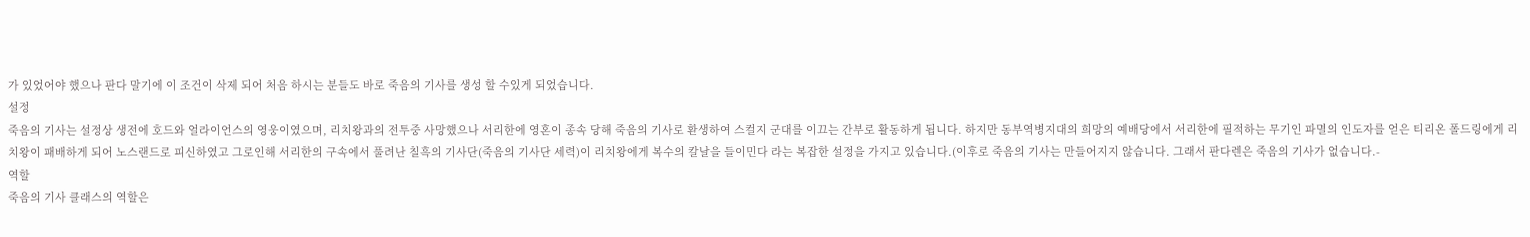가 있었어야 했으나 판다 말기에 이 조건이 삭제 되어 처음 하시는 분들도 바로 죽음의 기사를 생성 할 수있게 되었습니다.
설정
죽음의 기사는 설정상 생전에 호드와 얼라이언스의 영웅이였으며, 리치왕과의 전투중 사망했으나 서리한에 영혼이 종속 당해 죽음의 기사로 환생하여 스컬지 군대를 이끄는 간부로 활동하게 됩니다. 하지만 동부역병지대의 희망의 예배당에서 서리한에 필적하는 무기인 파멸의 인도자를 얻은 티리온 폴드링에게 리치왕이 패배하게 되어 노스랜드로 피신하였고 그로인해 서리한의 구속에서 풀려난 칠흑의 기사단(죽음의 기사단 세력)이 리치왕에게 복수의 칼날을 들이민다 라는 복잡한 설정을 가지고 있습니다.(이후로 죽음의 기사는 만들어지지 않습니다. 그래서 판다렌은 죽음의 기사가 없습니다.-
역할
죽음의 기사 클래스의 역할은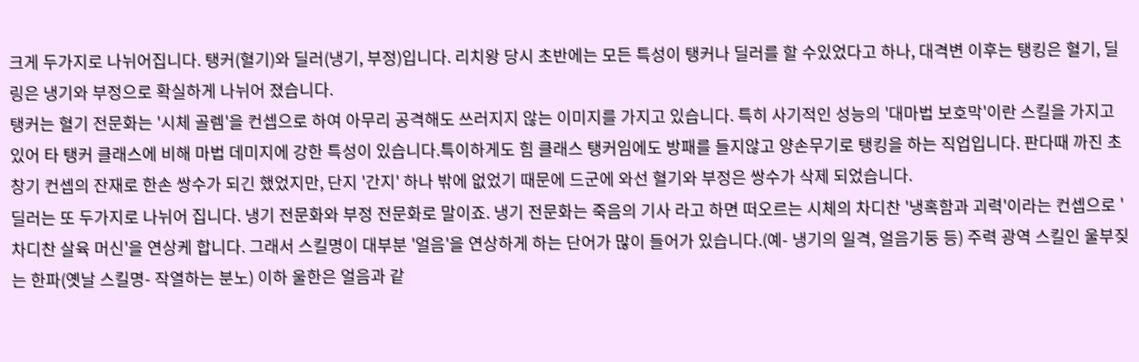크게 두가지로 나뉘어집니다. 탱커(혈기)와 딜러(냉기, 부정)입니다. 리치왕 당시 초반에는 모든 특성이 탱커나 딜러를 할 수있었다고 하나, 대격변 이후는 탱킹은 혈기, 딜링은 냉기와 부정으로 확실하게 나뉘어 졌습니다.
탱커는 혈기 전문화는 '시체 골렘'을 컨셉으로 하여 아무리 공격해도 쓰러지지 않는 이미지를 가지고 있습니다. 특히 사기적인 성능의 '대마법 보호막'이란 스킬을 가지고 있어 타 탱커 클래스에 비해 마법 데미지에 강한 특성이 있습니다.특이하게도 힘 클래스 탱커임에도 방패를 들지않고 양손무기로 탱킹을 하는 직업입니다. 판다때 까진 초창기 컨셉의 잔재로 한손 쌍수가 되긴 했었지만, 단지 '간지' 하나 밖에 없었기 때문에 드군에 와선 혈기와 부정은 쌍수가 삭제 되었습니다.
딜러는 또 두가지로 나뉘어 집니다. 냉기 전문화와 부정 전문화로 말이죠. 냉기 전문화는 죽음의 기사 라고 하면 떠오르는 시체의 차디찬 '냉혹함과 괴력'이라는 컨셉으로 '차디찬 살육 머신'을 연상케 합니다. 그래서 스킬명이 대부분 '얼음'을 연상하게 하는 단어가 많이 들어가 있습니다.(예- 냉기의 일격, 얼음기둥 등) 주력 광역 스킬인 울부짖는 한파(옛날 스킬명- 작열하는 분노) 이하 울한은 얼음과 같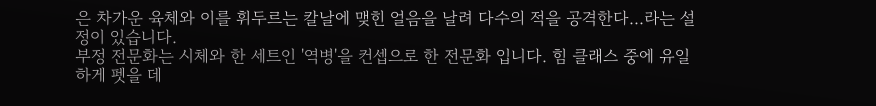은 차가운 육체와 이를 휘두르는 칼날에 맺힌 얼음을 날려 다수의 적을 공격한다...라는 설정이 있습니다.
부정 전문화는 시체와 한 세트인 '역병'을 컨셉으로 한 전문화 입니다. 힘 클래스 중에 유일하게 펫을 데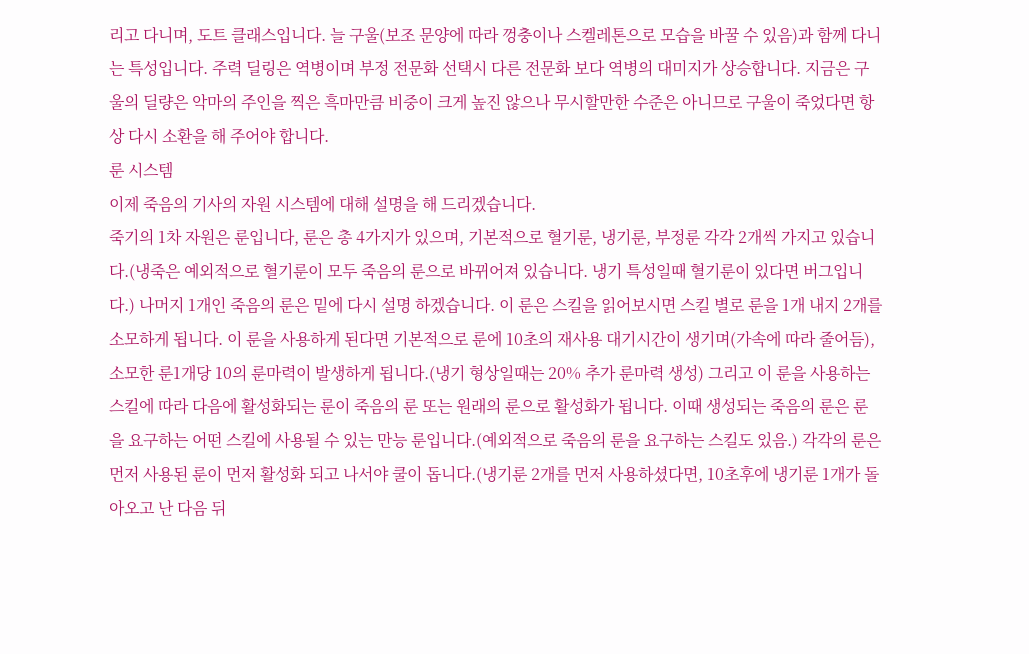리고 다니며, 도트 클래스입니다. 늘 구울(보조 문양에 따라 껑충이나 스켈레톤으로 모습을 바꿀 수 있음)과 함께 다니는 특성입니다. 주력 딜링은 역병이며 부정 전문화 선택시 다른 전문화 보다 역병의 대미지가 상승합니다. 지금은 구울의 딜량은 악마의 주인을 찍은 흑마만큼 비중이 크게 높진 않으나 무시할만한 수준은 아니므로 구울이 죽었다면 항상 다시 소환을 해 주어야 합니다.
룬 시스템
이제 죽음의 기사의 자원 시스템에 대해 설명을 해 드리겠습니다.
죽기의 1차 자원은 룬입니다, 룬은 총 4가지가 있으며, 기본적으로 혈기룬, 냉기룬, 부정룬 각각 2개씩 가지고 있습니다.(냉죽은 예외적으로 혈기룬이 모두 죽음의 룬으로 바뀌어져 있습니다. 냉기 특성일때 혈기룬이 있다면 버그입니다.) 나머지 1개인 죽음의 룬은 밑에 다시 설명 하겠습니다. 이 룬은 스킬을 읽어보시면 스킬 별로 룬을 1개 내지 2개를 소모하게 됩니다. 이 룬을 사용하게 된다면 기본적으로 룬에 10초의 재사용 대기시간이 생기며(가속에 따라 줄어듬), 소모한 룬1개당 10의 룬마력이 발생하게 됩니다.(냉기 형상일때는 20% 추가 룬마력 생성) 그리고 이 룬을 사용하는 스킬에 따라 다음에 활성화되는 룬이 죽음의 룬 또는 원래의 룬으로 활성화가 됩니다. 이때 생성되는 죽음의 룬은 룬을 요구하는 어떤 스킬에 사용될 수 있는 만능 룬입니다.(예외적으로 죽음의 룬을 요구하는 스킬도 있음.) 각각의 룬은 먼저 사용된 룬이 먼저 활성화 되고 나서야 쿨이 돕니다.(냉기룬 2개를 먼저 사용하셨다면, 10초후에 냉기룬 1개가 돌아오고 난 다음 뒤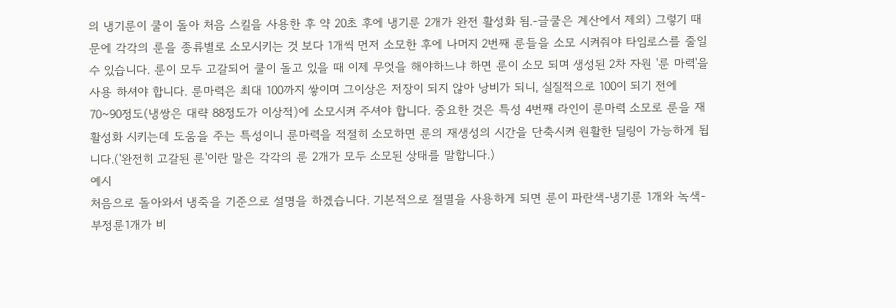의 냉기룬이 쿨이 돌아 처음 스킬을 사용한 후 약 20초 후에 냉기룬 2개가 완전 활성화 됨.-글쿨은 계산에서 제외) 그렇기 때문에 각각의 룬을 종류별로 소모시키는 것 보다 1개씩 먼저 소모한 후에 나머지 2번째 룬들을 소모 시켜줘야 타임로스를 줄일 수 있습니다. 룬이 모두 고갈되어 쿨이 돌고 있을 때 이제 무엇을 해야하느냐 하면 룬이 소모 되며 생성된 2차 자원 '룬 마력'을 사용 하셔야 합니다. 룬마력은 최대 100까지 쌓이며 그이상은 저장이 되지 않아 낭비가 되니, 실질적으로 100이 되기 전에 70~90정도(냉쌍은 대략 88정도가 이상적)에 소모시켜 주셔야 합니다. 중요한 것은 특성 4번째 라인이 룬마력 소모로 룬을 재활성화 시키는데 도움을 주는 특성이니 룬마력을 적절히 소모하면 룬의 재생성의 시간을 단축시켜 원활한 딜링이 가능하게 됩니다.('완전히 고갈된 룬'이란 말은 각각의 룬 2개가 모두 소모된 상태를 말합니다.)
예시
처음으로 돌아와서 냉죽을 기준으로 설명을 하겠습니다. 기본적으로 절멸을 사용하게 되면 룬이 파란색-냉기룬 1개와 녹색-부정룬1개가 비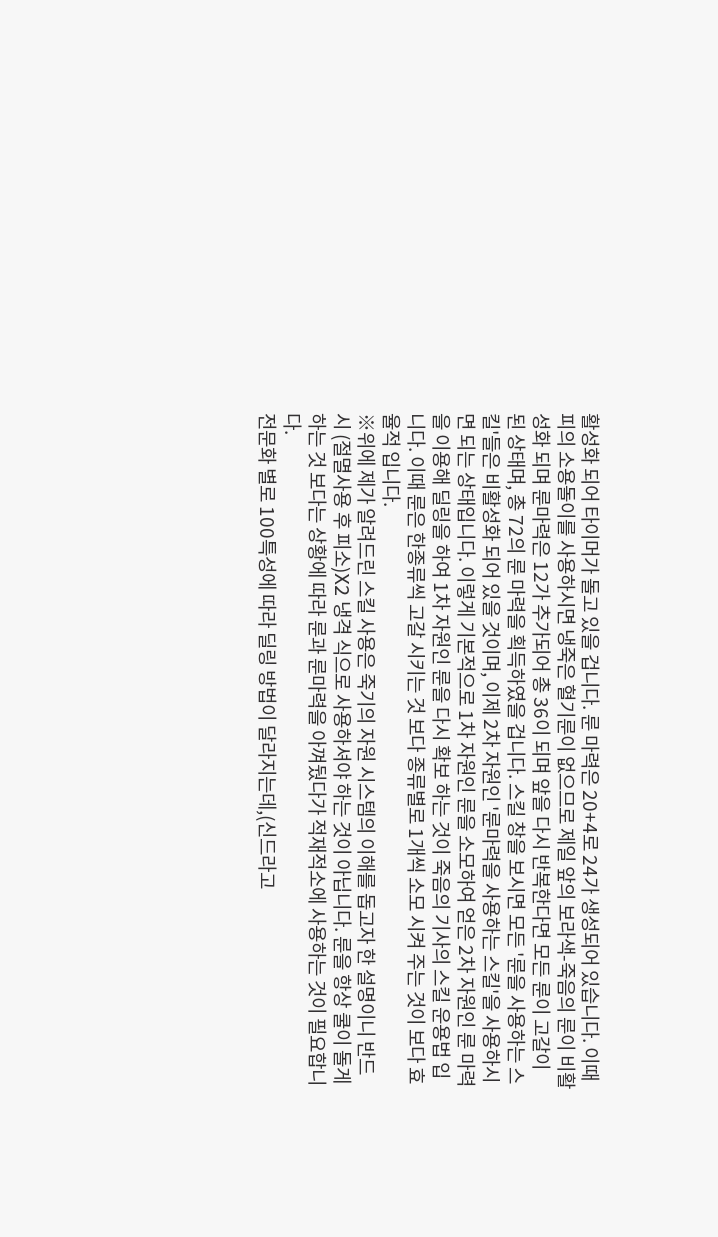활성화 되어 타이머가 돌고 있을 겁니다. 룬 마력은 20+4로 24가 생성되어 있습니다. 이때 피의 소용돌이를 사용하시면 냉죽은 혈기룬이 없으므로 제일 앞의 보라색-죽음의 룬이 비활성화 되며 룬마력은 12가 추가되어 총 36이 되며 앞을 다시 반복한다면 모든 룬이 고갈이 된 상태며, 총 72의 룬 마력을 획득하였을 겁니다. 스킬 창을 보시면 모든 '룬을 사용하는 스킬'들은 비활성화 되어 있을 것이며, 이제 2차 자원인 '룬마력을 사용하는 스킬'을 사용하시면 되는 상태입니다. 이렇게 기본적으로 1차 자원인 룬을 소모하여 얻은 2차 자원인 룬 마력을 이용해 딜링을 하여 1차 자원인 룬을 다시 확보 하는 것이 죽음의 기사의 스킬 운용법 입니다. 이때 룬은 한종류씩 고갈 시키는 것 보다 종류별로 1개씩 소모 시켜 주는 것이 보다 효율적 입니다.
※위에 제가 알려드린 스킬 사용은 죽기의 자원 시스템의 이해를 돕고자 한 설명이니 반드시 (절멸사용 후 피소)X2 냉격 식으로 사용하셔야 하는 것이 아닙니다. 룬을 항상 쿨이 돌게 하는 것 보다는 상황에 따라 룬과 룬마력을 아껴뒀다가 적재적소에 사용하는 것이 필요합니다.
전문화 별로 100특성에 따라 딜링 방법이 달라지는데,(신드라고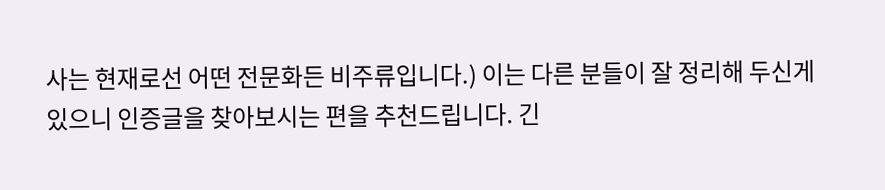사는 현재로선 어떤 전문화든 비주류입니다.) 이는 다른 분들이 잘 정리해 두신게 있으니 인증글을 찾아보시는 편을 추천드립니다. 긴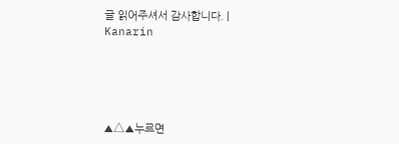글 읽어주셔서 감사합니다. |
Kanarin





▲△▲누르면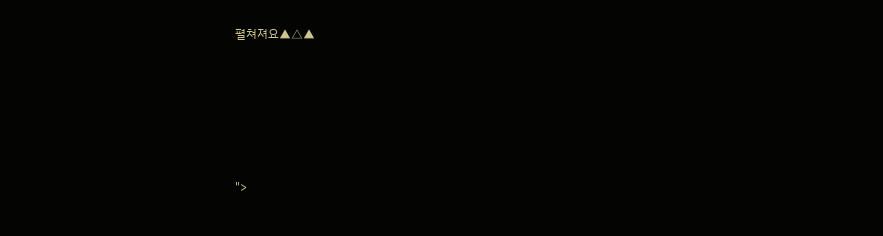펼쳐져요▲△▲







">